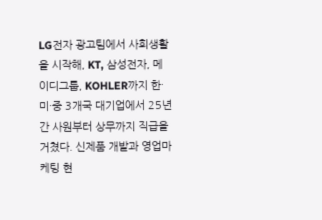LG전자 광고팀에서 사회생활을 시작해, KT, 삼성전자, 메이디그룹, KOHLER까지 한·미·중 3개국 대기업에서 25년간 사원부터 상무까지 직급을 거쳤다. 신제품 개발과 영업마케팅 현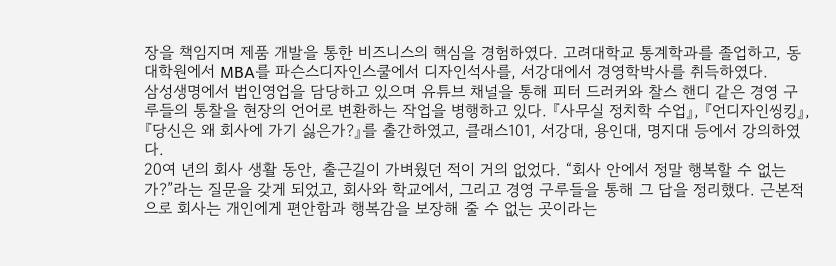장을 책임지며 제품 개발을 통한 비즈니스의 핵심을 경험하였다. 고려대학교 통계학과를 졸업하고, 동 대학원에서 MBA를 파슨스디자인스쿨에서 디자인석사를, 서강대에서 경영학박사를 취득하였다.
삼성생명에서 법인영업을 담당하고 있으며 유튜브 채널을 통해 피터 드러커와 찰스 핸디 같은 경영 구루들의 통찰을 현장의 언어로 변환하는 작업을 병행하고 있다. 『사무실 정치학 수업』, 『언디자인씽킹』, 『당신은 왜 회사에 가기 싫은가?』를 출간하였고, 클래스101, 서강대, 용인대, 명지대 등에서 강의하였다.
20여 년의 회사 생활 동안, 출근길이 가벼웠던 적이 거의 없었다. “회사 안에서 정말 행복할 수 없는가?”라는 질문을 갖게 되었고, 회사와 학교에서, 그리고 경영 구루들을 통해 그 답을 정리했다. 근본적으로 회사는 개인에게 편안함과 행복감을 보장해 줄 수 없는 곳이라는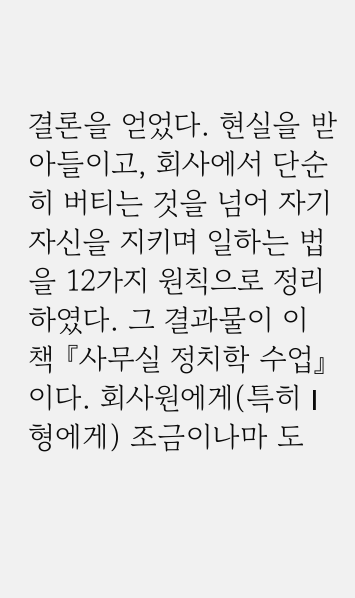결론을 얻었다. 현실을 받아들이고, 회사에서 단순히 버티는 것을 넘어 자기 자신을 지키며 일하는 법을 12가지 원칙으로 정리하였다. 그 결과물이 이 책 『사무실 정치학 수업』이다. 회사원에게(특히 I형에게) 조금이나마 도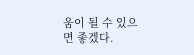움이 될 수 있으면 좋겠다.